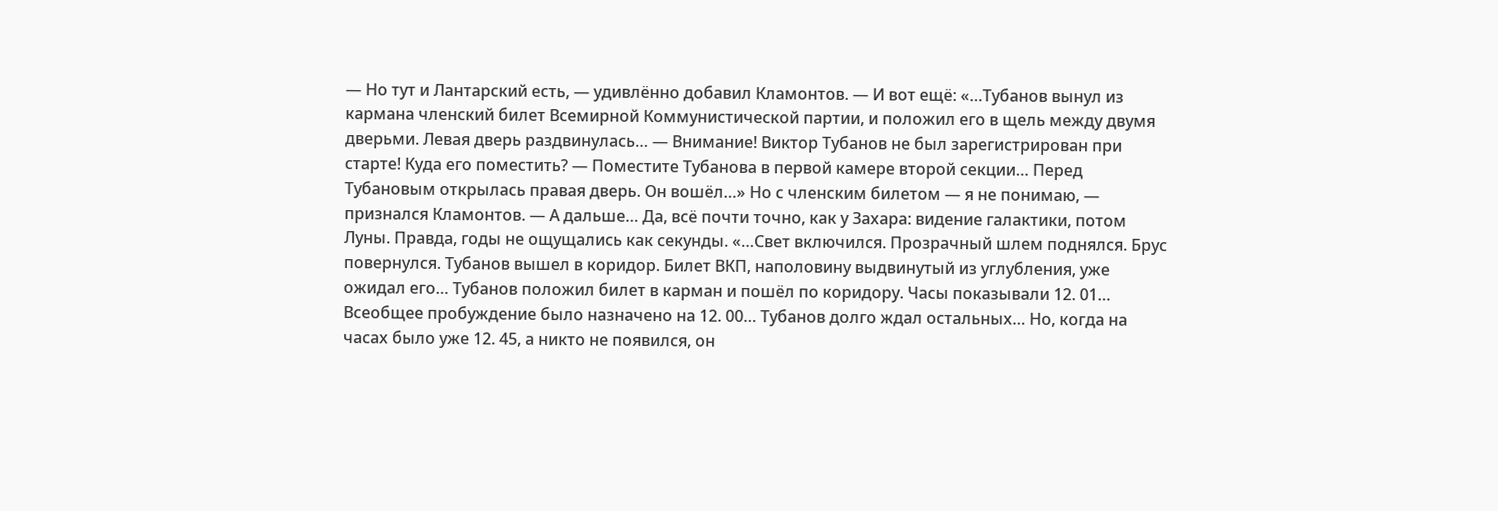— Но тут и Лантарский есть, — удивлённо добавил Кламонтов. — И вот ещё: «…Тубанов вынул из кармана членский билет Всемирной Коммунистической партии, и положил его в щель между двумя дверьми. Левая дверь раздвинулась… — Внимание! Виктор Тубанов не был зарегистрирован при старте! Куда его поместить? — Поместите Тубанова в первой камере второй секции… Перед Тубановым открылась правая дверь. Он вошёл…» Но с членским билетом — я не понимаю, — признался Кламонтов. — А дальше… Да, всё почти точно, как у Захара: видение галактики, потом Луны. Правда, годы не ощущались как секунды. «…Свет включился. Прозрачный шлем поднялся. Брус повернулся. Тубанов вышел в коридор. Билет ВКП, наполовину выдвинутый из углубления, уже ожидал его… Тубанов положил билет в карман и пошёл по коридору. Часы показывали 12. 01… Всеобщее пробуждение было назначено на 12. 00… Тубанов долго ждал остальных… Но, когда на часах было уже 12. 45, а никто не появился, он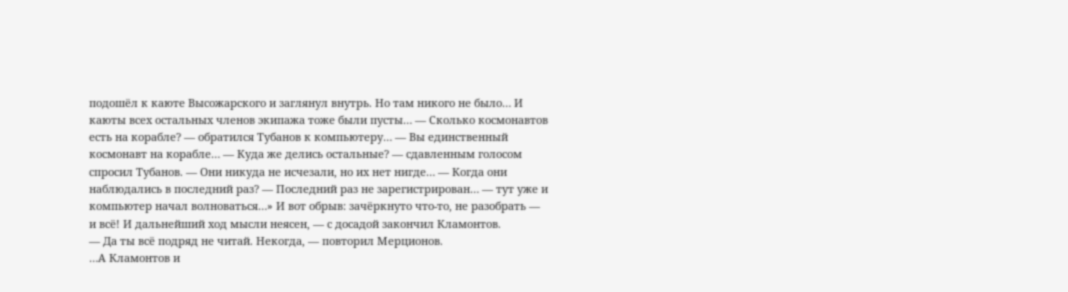подошёл к каюте Высожарского и заглянул внутрь. Но там никого не было… И каюты всех остальных членов экипажа тоже были пусты… — Сколько космонавтов есть на корабле? — обратился Тубанов к компьютеру… — Вы единственный космонавт на корабле… — Куда же делись остальные? — сдавленным голосом спросил Тубанов. — Они никуда не исчезали, но их нет нигде… — Когда они наблюдались в последний раз? — Последний раз не зарегистрирован… — тут уже и компьютер начал волноваться…» И вот обрыв: зачёркнуто что-то, не разобрать — и всё! И дальнейший ход мысли неясен, — с досадой закончил Кламонтов.
— Да ты всё подряд не читай. Некогда, — повторил Мерционов.
…А Кламонтов и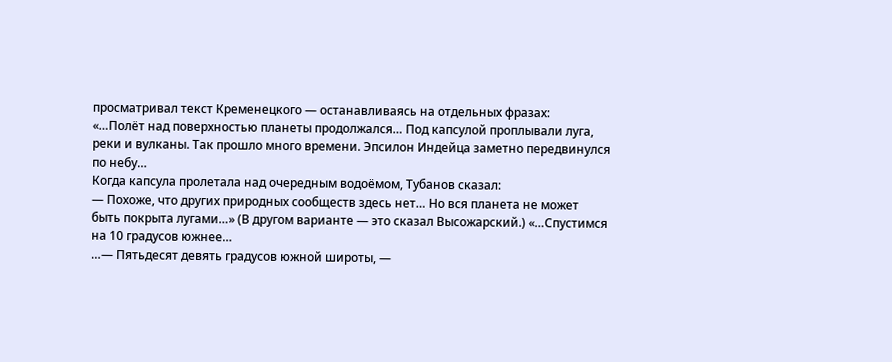просматривал текст Кременецкого — останавливаясь на отдельных фразах:
«…Полёт над поверхностью планеты продолжался… Под капсулой проплывали луга, реки и вулканы. Так прошло много времени. Эпсилон Индейца заметно передвинулся по небу…
Когда капсула пролетала над очередным водоёмом, Тубанов сказал:
— Похоже, что других природных сообществ здесь нет… Но вся планета не может быть покрыта лугами…» (В другом варианте — это сказал Высожарский.) «…Спустимся на 10 градусов южнее…
…— Пятьдесят девять градусов южной широты, —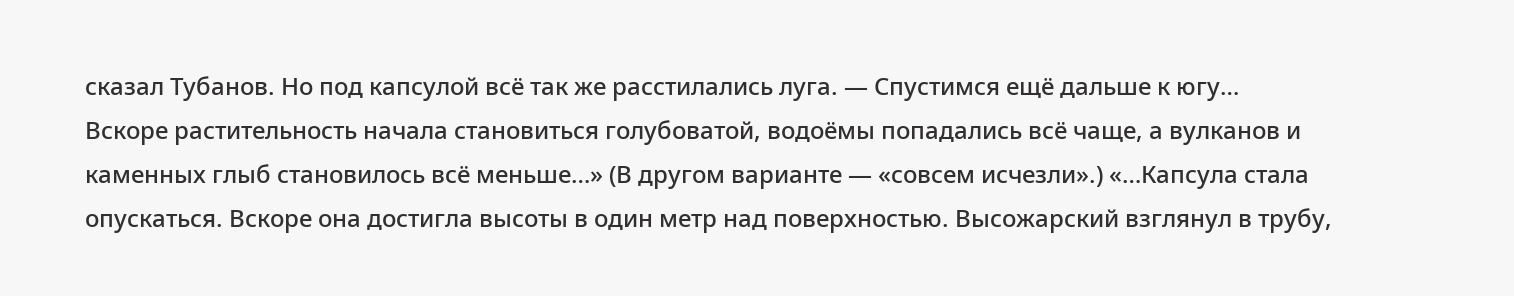сказал Тубанов. Но под капсулой всё так же расстилались луга. — Спустимся ещё дальше к югу…
Вскоре растительность начала становиться голубоватой, водоёмы попадались всё чаще, а вулканов и каменных глыб становилось всё меньше…» (В другом варианте — «совсем исчезли».) «…Капсула стала опускаться. Вскоре она достигла высоты в один метр над поверхностью. Высожарский взглянул в трубу,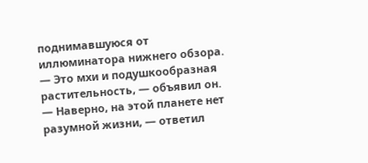поднимавшуюся от иллюминатора нижнего обзора.
— Это мхи и подушкообразная растительность, — объявил он.
— Наверно, на этой планете нет разумной жизни, — ответил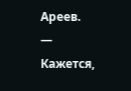Ареев. — Кажется,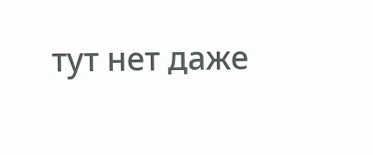тут нет даже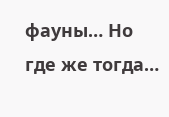фауны… Но где же тогда…